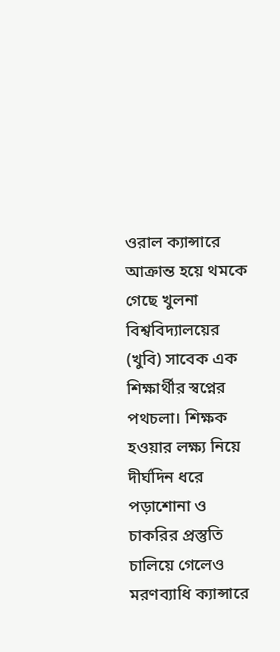ওরাল ক্যান্সারে আক্রান্ত হয়ে থমকে গেছে খুলনা বিশ্ববিদ্যালয়ের (খুবি) সাবেক এক শিক্ষার্থীর স্বপ্নের পথচলা। শিক্ষক হওয়ার লক্ষ্য নিয়ে দীর্ঘদিন ধরে পড়াশোনা ও চাকরির প্রস্তুতি চালিয়ে গেলেও মরণব্যাধি ক্যান্সারে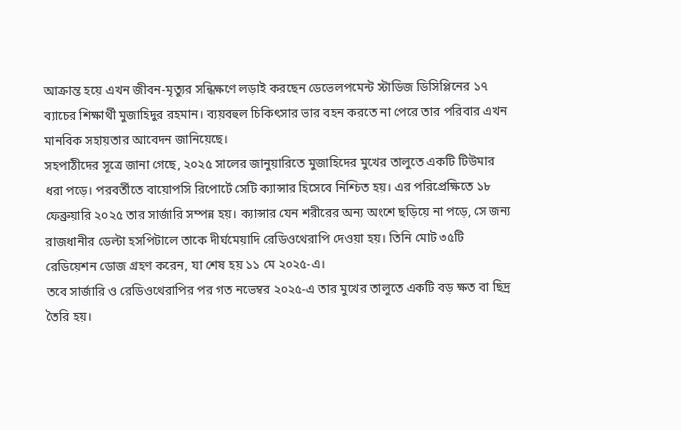আক্রান্ত হয়ে এখন জীবন-মৃত্যুর সন্ধিক্ষণে লড়াই করছেন ডেভেলপমেন্ট স্টাডিজ ডিসিপ্লিনের ১৭ ব্যাচের শিক্ষার্থী মুজাহিদুর রহমান। ব্যয়বহুল চিকিৎসার ভার বহন করতে না পেরে তার পরিবার এখন মানবিক সহায়তার আবেদন জানিয়েছে।
সহপাঠীদের সূত্রে জানা গেছে, ২০২৫ সালের জানুয়ারিতে মুজাহিদের মুখের তালুতে একটি টিউমার ধরা পড়ে। পরবর্তীতে বায়োপসি রিপোর্টে সেটি ক্যান্সার হিসেবে নিশ্চিত হয়। এর পরিপ্রেক্ষিতে ১৮ ফেব্রুয়ারি ২০২৫ তার সার্জারি সম্পন্ন হয়। ক্যান্সার যেন শরীরের অন্য অংশে ছড়িয়ে না পড়ে, সে জন্য রাজধানীর ডেল্টা হসপিটালে তাকে দীর্ঘমেয়াদি রেডিওথেরাপি দেওয়া হয়। তিনি মোট ৩৫টি রেডিয়েশন ডোজ গ্রহণ করেন, যা শেষ হয় ১১ মে ২০২৫-এ।
তবে সার্জারি ও রেডিওথেরাপির পর গত নভেম্বর ২০২৫-এ তার মুখের তালুতে একটি বড় ক্ষত বা ছিদ্র তৈরি হয়।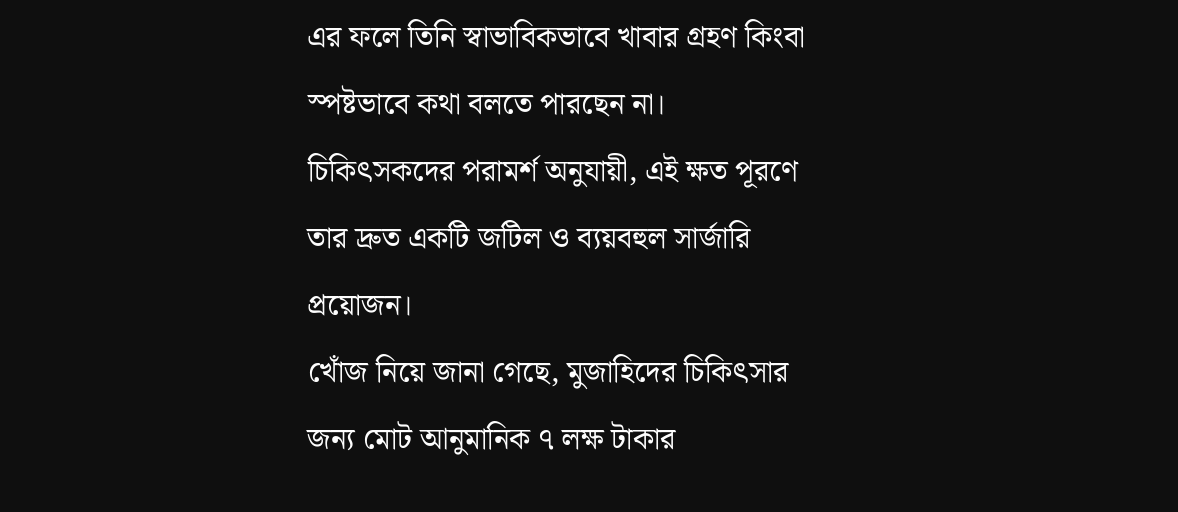এর ফলে তিনি স্বাভাবিকভাবে খাবার গ্রহণ কিংবা স্পষ্টভাবে কথা বলতে পারছেন না। চিকিৎসকদের পরামর্শ অনুযায়ী, এই ক্ষত পূরণে তার দ্রুত একটি জটিল ও ব্যয়বহুল সার্জারি প্রয়োজন।
খোঁজ নিয়ে জানা গেছে, মুজাহিদের চিকিৎসার জন্য মোট আনুমানিক ৭ লক্ষ টাকার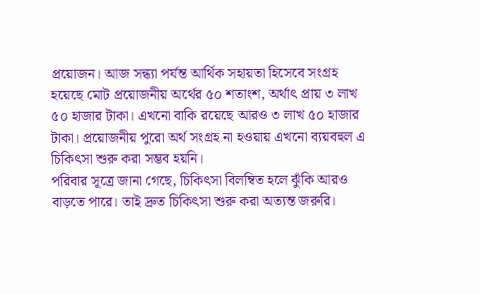প্রয়োজন। আজ সন্ধ্যা পর্যন্ত আর্থিক সহায়তা হিসেবে সংগ্রহ হয়েছে মোট প্রয়োজনীয় অর্থের ৫০ শতাংশ, অর্থাৎ প্রায় ৩ লাখ ৫০ হাজার টাকা। এখনো বাকি রয়েছে আরও ৩ লাখ ৫০ হাজার টাকা। প্রয়োজনীয় পুরো অর্থ সংগ্রহ না হওয়ায় এখনো ব্যয়বহুল এ চিকিৎসা শুরু করা সম্ভব হয়নি।
পরিবার সূত্রে জানা গেছে, চিকিৎসা বিলম্বিত হলে ঝুঁকি আরও বাড়তে পারে। তাই দ্রুত চিকিৎসা শুরু করা অত্যন্ত জরুরি।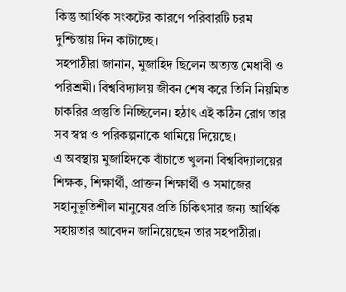কিন্তু আর্থিক সংকটের কারণে পরিবারটি চরম দুশ্চিন্তায় দিন কাটাচ্ছে।
সহপাঠীরা জানান, মুজাহিদ ছিলেন অত্যন্ত মেধাবী ও পরিশ্রমী। বিশ্ববিদ্যালয় জীবন শেষ করে তিনি নিয়মিত চাকরির প্রস্তুতি নিচ্ছিলেন। হঠাৎ এই কঠিন রোগ তার সব স্বপ্ন ও পরিকল্পনাকে থামিয়ে দিয়েছে।
এ অবস্থায় মুজাহিদকে বাঁচাতে খুলনা বিশ্ববিদ্যালয়ের শিক্ষক, শিক্ষার্থী, প্রাক্তন শিক্ষার্থী ও সমাজের সহানুভূতিশীল মানুষের প্রতি চিকিৎসার জন্য আর্থিক সহায়তার আবেদন জানিয়েছেন তার সহপাঠীরা।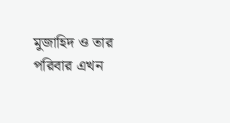মুজাহিদ ও তার পরিবার এখন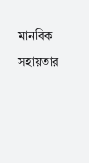মানবিক সহায়তার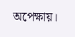অপেক্ষায়।